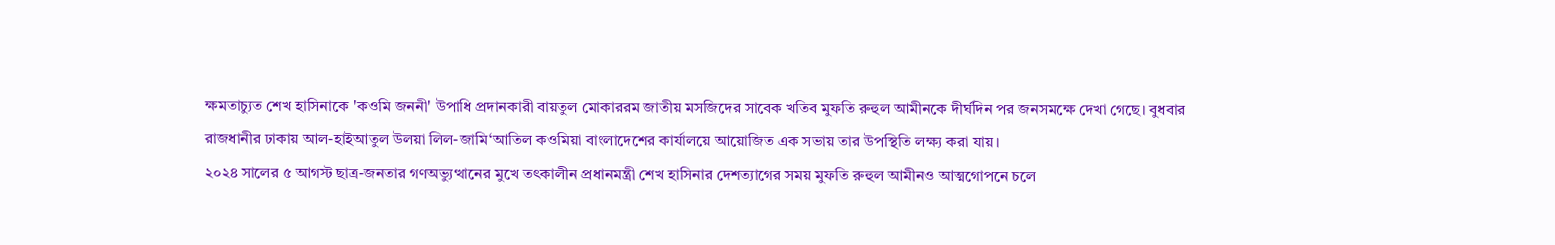ক্ষমতাচ্যুত শেখ হাসিনাকে 'কওমি জননী' উপাধি প্রদানকারী বায়তুল মোকাররম জাতীয় মসজিদের সাবেক খতিব মুফতি রুহুল আমীনকে দীর্ঘদিন পর জনসমক্ষে দেখা গেছে। বুধবার রাজধানীর ঢাকায় আল-হাইআতুল উলয়া লিল-জামি‘আতিল কওমিয়া বাংলাদেশের কার্যালয়ে আয়োজিত এক সভায় তার উপস্থিতি লক্ষ্য করা যায়।
২০২৪ সালের ৫ আগস্ট ছাত্র-জনতার গণঅভ্যুত্থানের মুখে তৎকালীন প্রধানমন্ত্রী শেখ হাসিনার দেশত্যাগের সময় মুফতি রুহুল আমীনও আত্মগোপনে চলে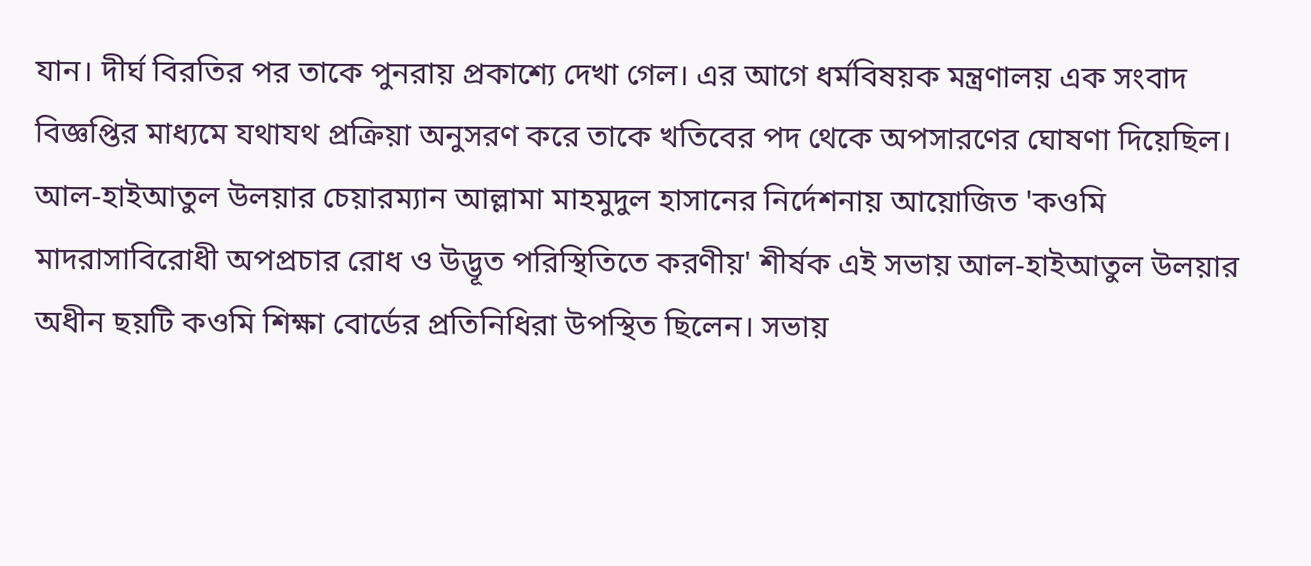যান। দীর্ঘ বিরতির পর তাকে পুনরায় প্রকাশ্যে দেখা গেল। এর আগে ধর্মবিষয়ক মন্ত্রণালয় এক সংবাদ বিজ্ঞপ্তির মাধ্যমে যথাযথ প্রক্রিয়া অনুসরণ করে তাকে খতিবের পদ থেকে অপসারণের ঘোষণা দিয়েছিল।
আল-হাইআতুল উলয়ার চেয়ারম্যান আল্লামা মাহমুদুল হাসানের নির্দেশনায় আয়োজিত 'কওমি মাদরাসাবিরোধী অপপ্রচার রোধ ও উদ্ভূত পরিস্থিতিতে করণীয়' শীর্ষক এই সভায় আল-হাইআতুল উলয়ার অধীন ছয়টি কওমি শিক্ষা বোর্ডের প্রতিনিধিরা উপস্থিত ছিলেন। সভায়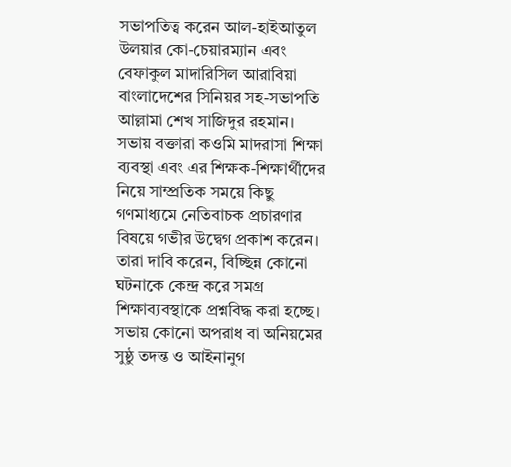সভাপতিত্ব করেন আল-হাইআতুল উলয়ার কো-চেয়ারম্যান এবং বেফাকুল মাদারিসিল আরাবিয়া বাংলাদেশের সিনিয়র সহ-সভাপতি আল্লামা শেখ সাজিদুর রহমান।
সভায় বক্তারা কওমি মাদরাসা শিক্ষা ব্যবস্থা এবং এর শিক্ষক-শিক্ষার্থীদের নিয়ে সাম্প্রতিক সময়ে কিছু গণমাধ্যমে নেতিবাচক প্রচারণার বিষয়ে গভীর উদ্বেগ প্রকাশ করেন। তারা দাবি করেন, বিচ্ছিন্ন কোনো ঘটনাকে কেন্দ্র করে সমগ্র শিক্ষাব্যবস্থাকে প্রশ্নবিদ্ধ করা হচ্ছে। সভায় কোনো অপরাধ বা অনিয়মের সুষ্ঠু তদন্ত ও আইনানুগ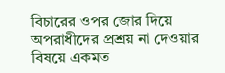বিচারের ওপর জোর দিয়ে অপরাধীদের প্রশ্রয় না দেওয়ার বিষয়ে একমত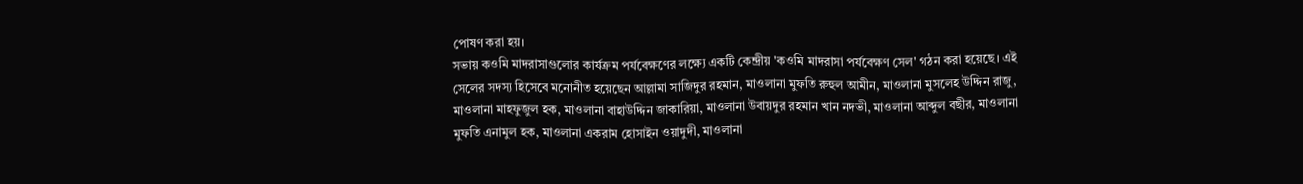পোষণ করা হয়।
সভায় কওমি মাদরাসাগুলোর কার্যক্রম পর্যবেক্ষণের লক্ষ্যে একটি কেন্দ্রীয় 'কওমি মাদরাসা পর্যবেক্ষণ সেল' গঠন করা হয়েছে। এই সেলের সদস্য হিসেবে মনোনীত হয়েছেন আল্লামা সাজিদুর রহমান, মাওলানা মুফতি রুহুল আমীন, মাওলানা মুসলেহ উদ্দিন রাজু, মাওলানা মাহফুজুল হক, মাওলানা বাহাউদ্দিন জাকারিয়া, মাওলানা উবায়দুর রহমান খান নদভী, মাওলানা আব্দুল বছীর, মাওলানা মুফতি এনামুল হক, মাওলানা একরাম হোসাইন ওয়াদুদী, মাওলানা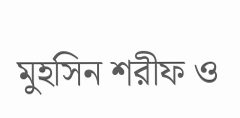মুহসিন শরীফ ও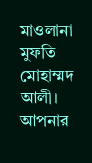মাওলানা মুফতি মোহাম্মদ আলী।
আপনার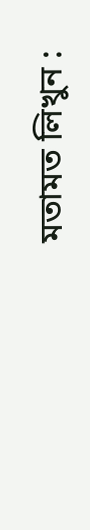মতামত লিখুন :